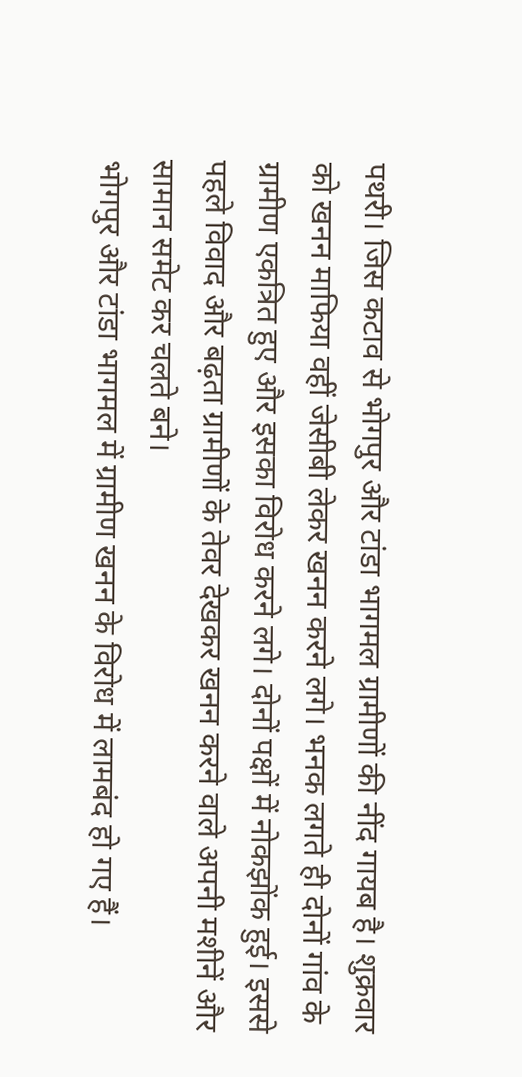पथरी। जिस कटाव से भोगपुर और टांडा भागमल ग्रामीणों की नींद गायब है। शुक्रवार को खनन माफिया वहीं जेसीबी लेकर खनन करने लगे। भनक लगते ही दोनों गांव के ग्रामीण एकत्रित हुए और इसका विरोध करने लगे। दोनों पक्षों में नोकझोंक हुई। इससे पहले विवाद और बढ़ता ग्रामीणों के तेवर देखकर खनन करने वाले अपनी मशीनें और सामान समेट कर चलते बने।
भोगपुर और टांडा भागमल में ग्रामीण खनन के विरोध में लामबंद हो गए हैं।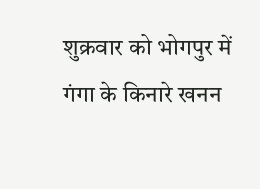शुक्रवार को भोगपुर में गंगा के किनारे खनन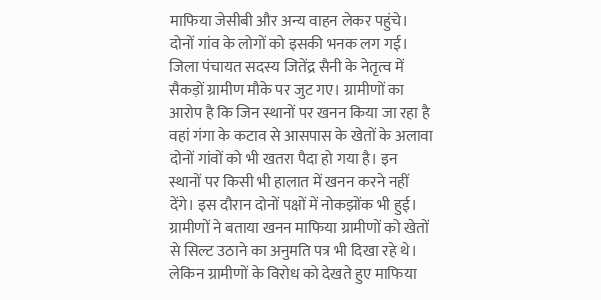माफिया जेसीबी और अन्य वाहन लेकर पहुंचे। दोनों गांव के लोगों को इसकी भनक लग गई। जिला पंचायत सदस्य जितेंद्र सैनी के नेतृत्व में सैकड़ों ग्रामीण मौके पर जुट गए। ग्रामीणों का आरोप है कि जिन स्थानों पर खनन किया जा रहा है वहां गंगा के कटाव से आसपास के खेतों के अलावा दोनों गांवों को भी खतरा पैदा हो गया है। इन स्थानों पर किसी भी हालात में खनन करने नहीं देंगे। इस दौरान दोनों पक्षों में नोकझोंक भी हुई। ग्रामीणों ने बताया खनन माफिया ग्रामीणों को खेतों से सिल्ट उठाने का अनुमति पत्र भी दिखा रहे थे। लेकिन ग्रामीणों के विरोध को देखते हुए माफिया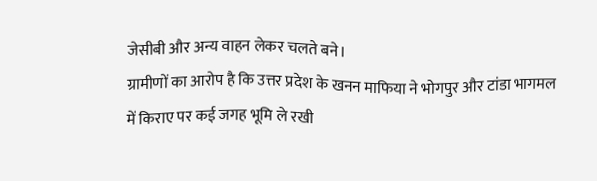जेसीबी और अन्य वाहन लेकर चलते बने।
ग्रामीणों का आरोप है कि उत्तर प्रदेश के खनन माफिया ने भोगपुर और टांडा भागमल में किराए पर कई जगह भूमि ले रखी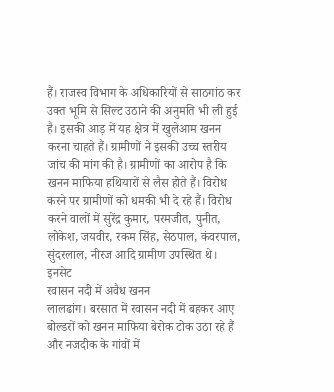हैं। राजस्व विभाग के अधिकारियों से साठगांठ कर उक्त भूमि से सिल्ट उठाने की अनुमति भी ली हुई है। इसकी आड़ में यह क्षेत्र में खुलेआम खनन करना चाहते हैं। ग्रामीणों ने इसकी उच्च स्तरीय जांच की मांग की है। ग्रामीणों का आरोप है कि खनन माफिया हथियारों से लैस होते हैं। विरोध करने पर ग्रामीणों को धमकी भी दे रहे हैं। विरोध करने वालों में सुरेंद्र कुमार, परमजीत, पुनीत, लोकेश, जयवीर, रकम सिंह, सेठपाल, कंवरपाल, सुंदरलाल, नीरज आदि ग्रामीण उपस्थित थे।
इनसेट
रवासन नदी में अवैध खनन
लालढांग। बरसात में रवासन नदी में बहकर आए बोल्डरों को खनन माफिया बेरोक टोक उठा रहे हैं और नजदीक के गांवों में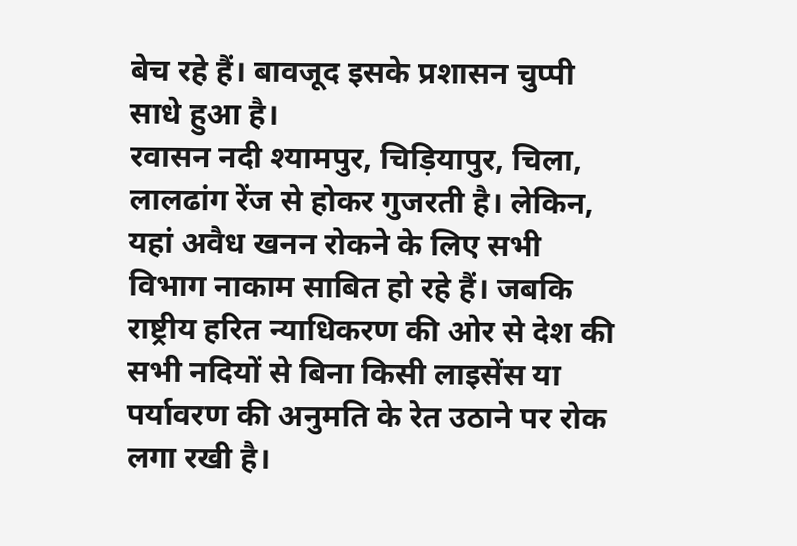बेच रहे हैं। बावजूद इसके प्रशासन चुप्पी साधे हुआ है।
रवासन नदी श्यामपुर, चिड़ियापुर, चिला, लालढांग रेंज से होकर गुजरती है। लेकिन, यहां अवैध खनन रोकने के लिए सभी विभाग नाकाम साबित हो रहे हैं। जबकि राष्ट्रीय हरित न्याधिकरण की ओर से देश की सभी नदियों से बिना किसी लाइसेंस या पर्यावरण की अनुमति के रेत उठाने पर रोक लगा रखी है।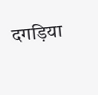दगड़िया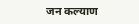जन कल्याण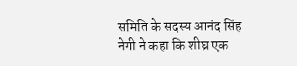समिति के सदस्य आनंद सिंह नेगी ने कहा कि शीघ्र एक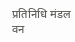प्रतिनिधि मंडल वन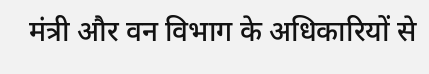मंत्री और वन विभाग के अधिकारियों से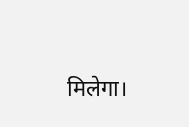मिलेगा।